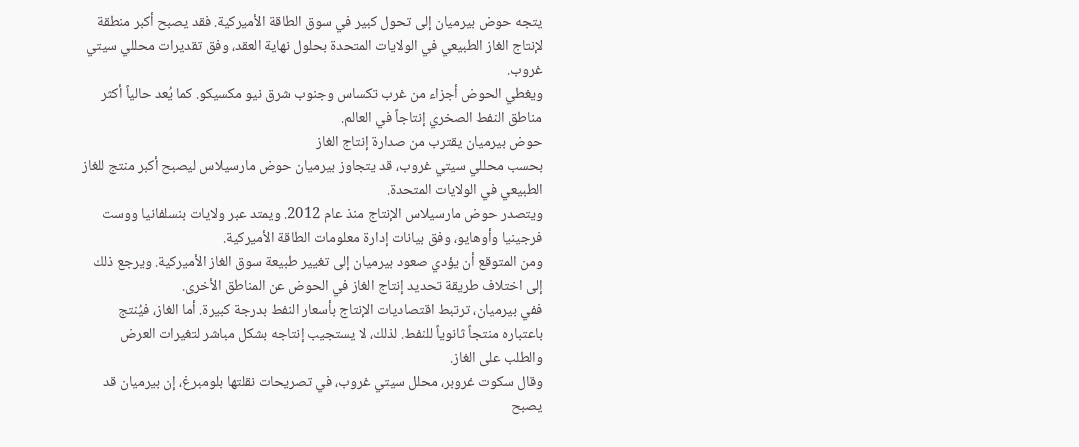يتجه حوض بيرميان إلى تحول كبير في سوق الطاقة الأميركية. فقد يصبح أكبر منطقة لإنتاج الغاز الطبيعي في الولايات المتحدة بحلول نهاية العقد، وفق تقديرات محللي سيتي غروب.
ويغطي الحوض أجزاء من غرب تكساس وجنوب شرق نيو مكسيكو. كما يُعد حالياً أكثر مناطق النفط الصخري إنتاجاً في العالم.
حوض بيرميان يقترب من صدارة إنتاج الغاز
بحسب محللي سيتي غروب، قد يتجاوز بيرميان حوض مارسيلاس ليصبح أكبر منتج للغاز الطبيعي في الولايات المتحدة.
ويتصدر حوض مارسيلاس الإنتاج منذ عام 2012. ويمتد عبر ولايات بنسلفانيا ووست فرجينيا وأوهايو، وفق بيانات إدارة معلومات الطاقة الأميركية.
ومن المتوقع أن يؤدي صعود بيرميان إلى تغيير طبيعة سوق الغاز الأميركية. ويرجع ذلك إلى اختلاف طريقة تحديد إنتاج الغاز في الحوض عن المناطق الأخرى.
ففي بيرميان، ترتبط اقتصاديات الإنتاج بأسعار النفط بدرجة كبيرة. أما الغاز، فيُنتج باعتباره منتجاً ثانوياً للنفط. لذلك، لا يستجيب إنتاجه بشكل مباشر لتغيرات العرض والطلب على الغاز.
وقال سكوت غروبر، محلل سيتي غروب، في تصريحات نقلتها بلومبرغ، إن بيرميان قد يصبح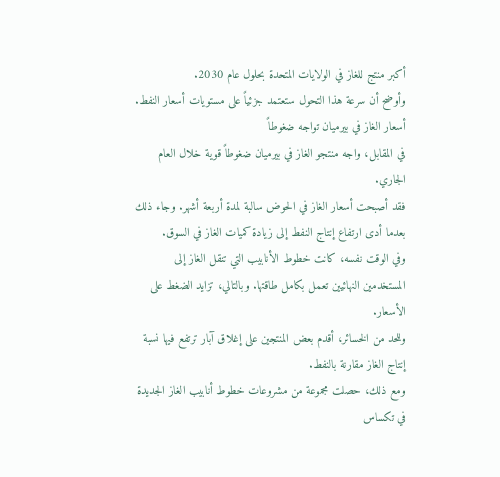أكبر منتج للغاز في الولايات المتحدة بحلول عام 2030.
وأوضح أن سرعة هذا التحول ستعتمد جزئياً على مستويات أسعار النفط.
أسعار الغاز في بيرميان تواجه ضغوطاً
في المقابل، واجه منتجو الغاز في بيرميان ضغوطاً قوية خلال العام الجاري.
فقد أصبحت أسعار الغاز في الحوض سالبة لمدة أربعة أشهر. وجاء ذلك بعدما أدى ارتفاع إنتاج النفط إلى زيادة كميات الغاز في السوق.
وفي الوقت نفسه، كانت خطوط الأنابيب التي تنقل الغاز إلى المستخدمين النهائيين تعمل بكامل طاقتها. وبالتالي، تزايد الضغط على الأسعار.
وللحد من الخسائر، أقدم بعض المنتجين على إغلاق آبار ترتفع فيها نسبة إنتاج الغاز مقارنة بالنفط.
ومع ذلك، حصلت مجموعة من مشروعات خطوط أنابيب الغاز الجديدة في تكساس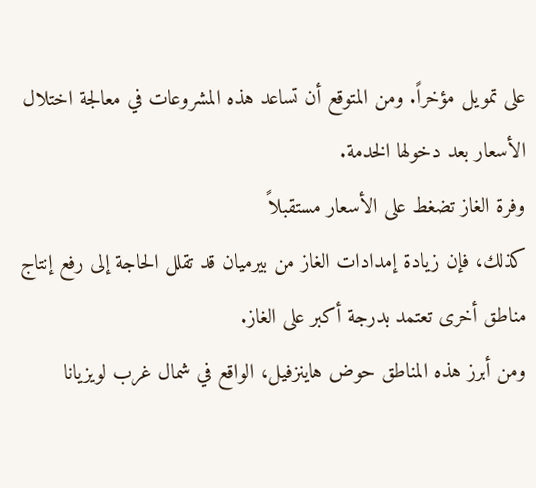على تمويل مؤخراً. ومن المتوقع أن تساعد هذه المشروعات في معالجة اختلال الأسعار بعد دخولها الخدمة.
وفرة الغاز تضغط على الأسعار مستقبلاً
كذلك، فإن زيادة إمدادات الغاز من بيرميان قد تقلل الحاجة إلى رفع إنتاج مناطق أخرى تعتمد بدرجة أكبر على الغاز.
ومن أبرز هذه المناطق حوض هاينزفيل، الواقع في شمال غرب لويزيانا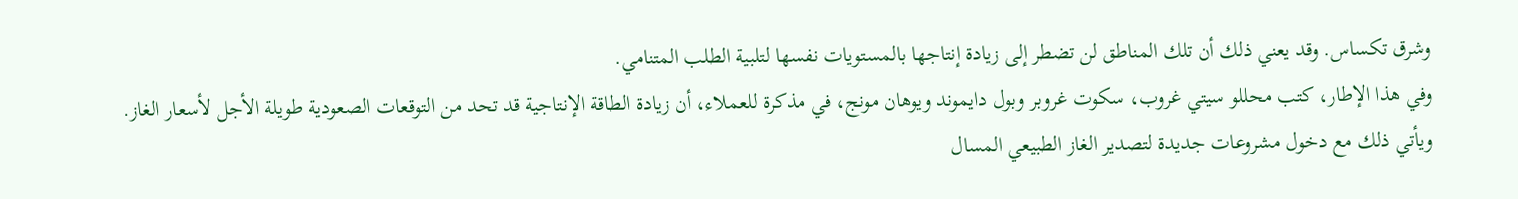وشرق تكساس. وقد يعني ذلك أن تلك المناطق لن تضطر إلى زيادة إنتاجها بالمستويات نفسها لتلبية الطلب المتنامي.
وفي هذا الإطار، كتب محللو سيتي غروب، سكوت غروبر وبول دايموند ويوهان مونج، في مذكرة للعملاء، أن زيادة الطاقة الإنتاجية قد تحد من التوقعات الصعودية طويلة الأجل لأسعار الغاز.
ويأتي ذلك مع دخول مشروعات جديدة لتصدير الغاز الطبيعي المسال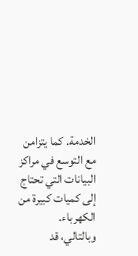الخدمة. كما يتزامن مع التوسع في مراكز البيانات التي تحتاج إلى كميات كبيرة من الكهرباء.
وبالتالي، قد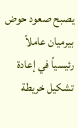يصبح صعود حوض بيرميان عاملاً رئيسياً في إعادة تشكيل خريطة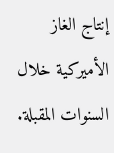إنتاج الغاز الأميركية خلال السنوات المقبلة.